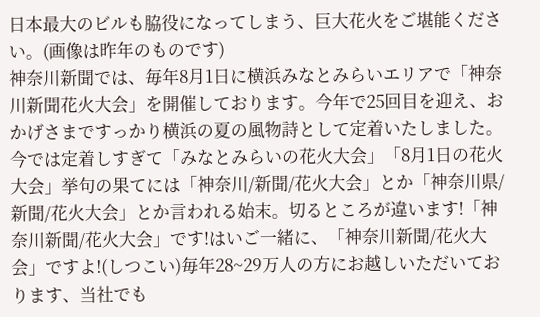日本最大のビルも脇役になってしまう、巨大花火をご堪能ください。(画像は昨年のものです)
神奈川新聞では、毎年8月1日に横浜みなとみらいエリアで「神奈川新聞花火大会」を開催しております。今年で25回目を迎え、おかげさまですっかり横浜の夏の風物詩として定着いたしました。
今では定着しすぎて「みなとみらいの花火大会」「8月1日の花火大会」挙句の果てには「神奈川/新聞/花火大会」とか「神奈川県/新聞/花火大会」とか言われる始末。切るところが違います!「神奈川新聞/花火大会」です!はいご一緒に、「神奈川新聞/花火大会」ですよ!(しつこい)毎年28~29万人の方にお越しいただいております、当社でも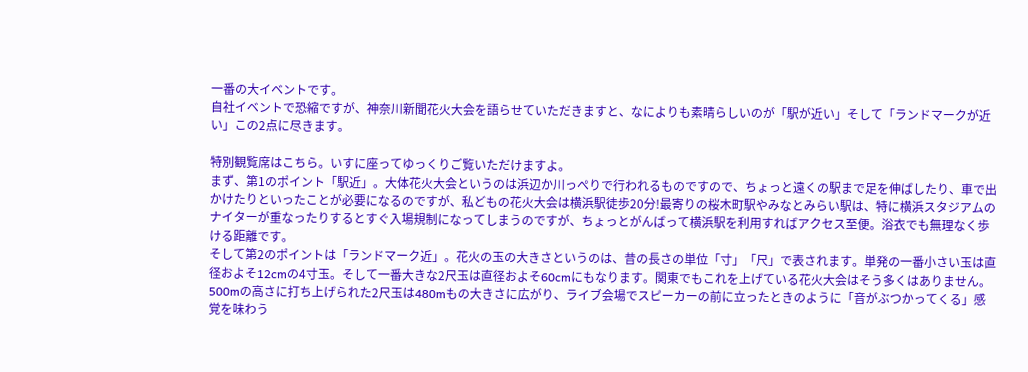一番の大イベントです。
自社イベントで恐縮ですが、神奈川新聞花火大会を語らせていただきますと、なによりも素晴らしいのが「駅が近い」そして「ランドマークが近い」この2点に尽きます。

特別観覧席はこちら。いすに座ってゆっくりご覧いただけますよ。
まず、第1のポイント「駅近」。大体花火大会というのは浜辺か川っぺりで行われるものですので、ちょっと遠くの駅まで足を伸ばしたり、車で出かけたりといったことが必要になるのですが、私どもの花火大会は横浜駅徒歩20分!最寄りの桜木町駅やみなとみらい駅は、特に横浜スタジアムのナイターが重なったりするとすぐ入場規制になってしまうのですが、ちょっとがんばって横浜駅を利用すればアクセス至便。浴衣でも無理なく歩ける距離です。
そして第2のポイントは「ランドマーク近」。花火の玉の大きさというのは、昔の長さの単位「寸」「尺」で表されます。単発の一番小さい玉は直径およそ12cmの4寸玉。そして一番大きな2尺玉は直径およそ60cmにもなります。関東でもこれを上げている花火大会はそう多くはありません。500mの高さに打ち上げられた2尺玉は480mもの大きさに広がり、ライブ会場でスピーカーの前に立ったときのように「音がぶつかってくる」感覚を味わう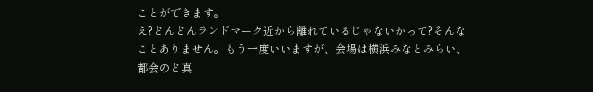ことができます。
え?どんどんランドマーク近から離れているじゃないかって?そんなことありません。もう一度いいますが、会場は横浜みなとみらい、都会のど真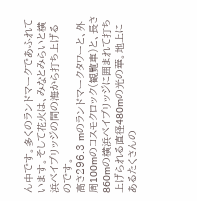ん中です。多くのランドマークであふれています。そして花火は、みなとみらいと横浜ベイブリッジの間の海から打ち上げるのです。
高さ296.3 mのランドマークタワーと、外周100mのコスモクロック(観覧車)と、長さ860mの横浜ベイブリッジに囲まれて打ち上げられる直径480mの光の華。地上にあるたくさんの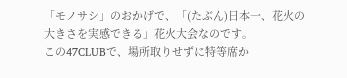「モノサシ」のおかげで、「(たぶん)日本一、花火の大きさを実感できる」花火大会なのです。
この47CLUBで、場所取りせずに特等席か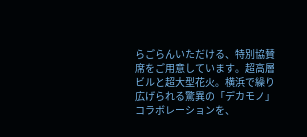らごらんいただける、特別協賛席をご用意しています。超高層ビルと超大型花火。横浜で繰り広げられる驚異の「デカモノ」コラボレーションを、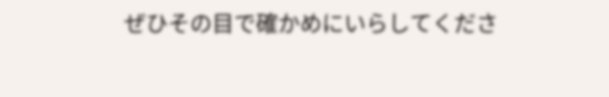ぜひその目で確かめにいらしてくださ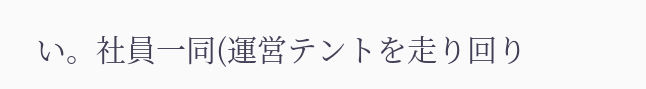い。社員一同(運営テントを走り回り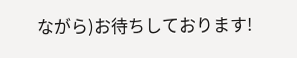ながら)お待ちしております!